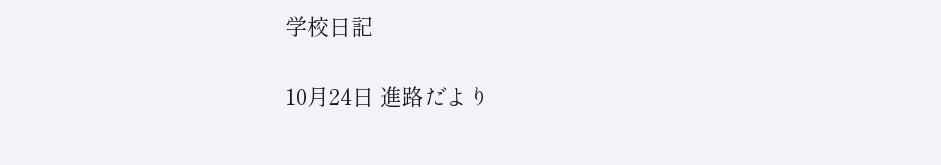学校日記

10月24日 進路だより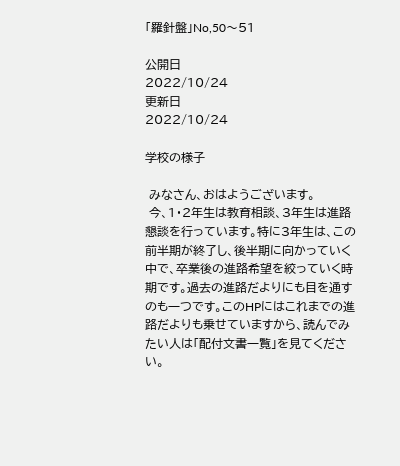「羅針盤」No,50〜51

公開日
2022/10/24
更新日
2022/10/24

学校の様子

 みなさん、おはようございます。
 今、1・2年生は教育相談、3年生は進路懇談を行っています。特に3年生は、この前半期が終了し、後半期に向かっていく中で、卒業後の進路希望を絞っていく時期です。過去の進路だよりにも目を通すのも一つです。このHPにはこれまでの進路だよりも乗せていますから、読んでみたい人は「配付文書一覧」を見てください。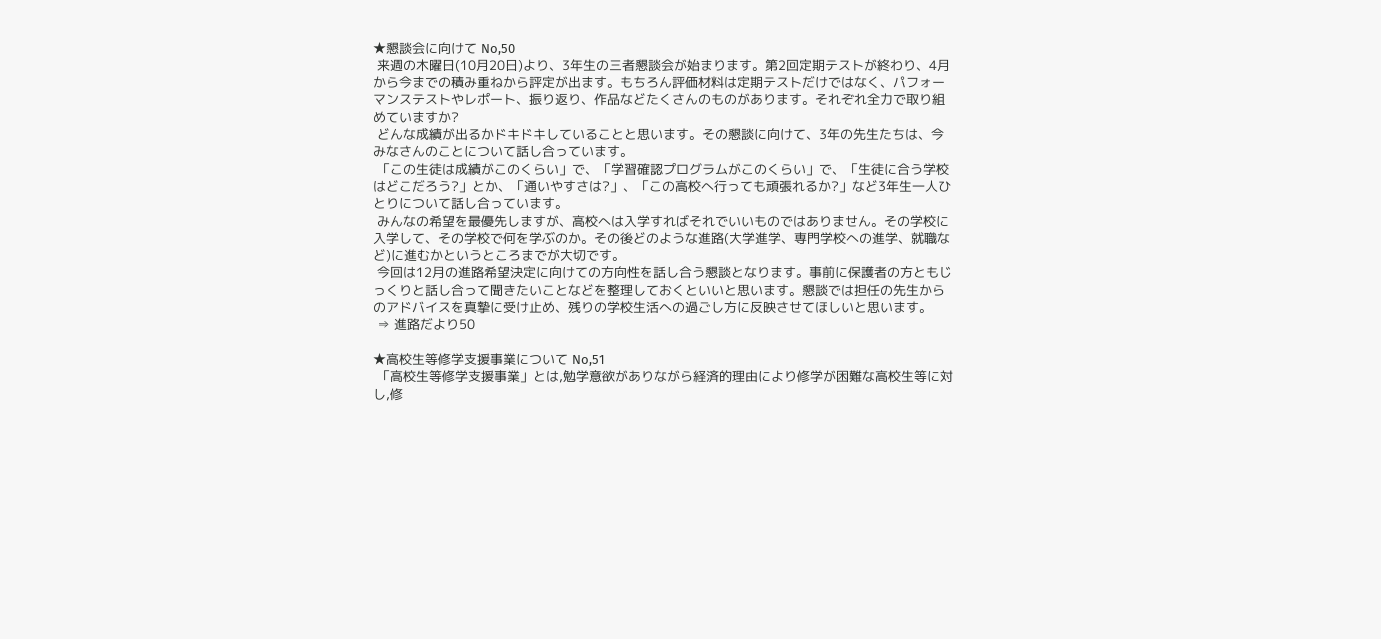★懇談会に向けて No,50
 来週の木曜日(10月20日)より、3年生の三者懇談会が始まります。第2回定期テストが終わり、4月から今までの積み重ねから評定が出ます。もちろん評価材料は定期テストだけではなく、パフォーマンステストやレポート、振り返り、作品などたくさんのものがあります。それぞれ全力で取り組めていますか?
 どんな成績が出るかドキドキしていることと思います。その懇談に向けて、3年の先生たちは、今みなさんのことについて話し合っています。
 「この生徒は成績がこのくらい」で、「学習確認プログラムがこのくらい」で、「生徒に合う学校はどこだろう?」とか、「通いやすさは?」、「この高校へ行っても頑張れるか?」など3年生一人ひとりについて話し合っています。
 みんなの希望を最優先しますが、高校へは入学すればそれでいいものではありません。その学校に入学して、その学校で何を学ぶのか。その後どのような進路(大学進学、専門学校への進学、就職など)に進むかというところまでが大切です。
 今回は12月の進路希望決定に向けての方向性を話し合う懇談となります。事前に保護者の方ともじっくりと話し合って聞きたいことなどを整理しておくといいと思います。懇談では担任の先生からのアドバイスを真摯に受け止め、残りの学校生活への過ごし方に反映させてほしいと思います。
 ⇒ 進路だより50

★高校生等修学支援事業について No,51
 「高校生等修学支援事業」とは,勉学意欲がありながら経済的理由により修学が困難な高校生等に対し,修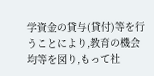学資金の貸与(貸付)等を行うことにより,教育の機会均等を図り,もって社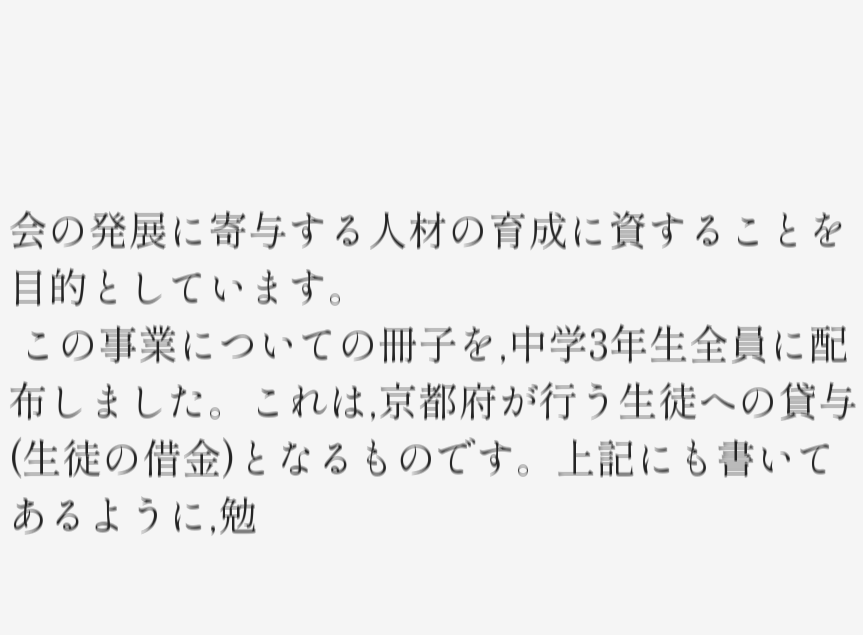会の発展に寄与する人材の育成に資することを目的としています。
 この事業についての冊子を,中学3年生全員に配布しました。これは,京都府が行う生徒への貸与(生徒の借金)となるものです。上記にも書いてあるように,勉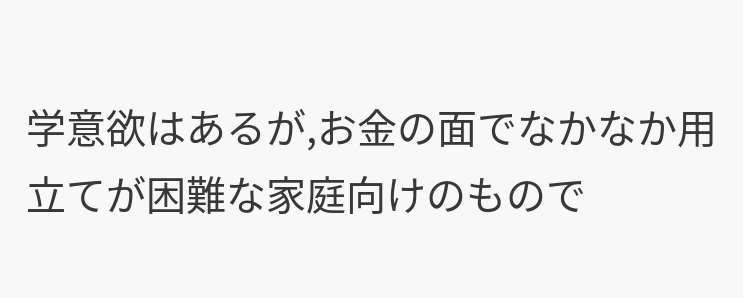学意欲はあるが,お金の面でなかなか用立てが困難な家庭向けのもので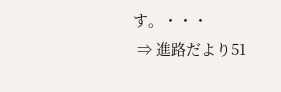す。・・・
 ⇒ 進路だより51